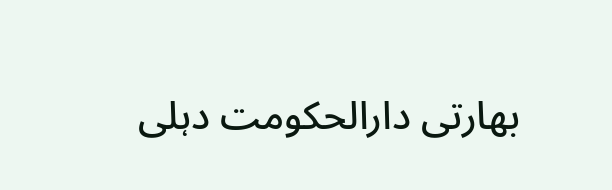بھارتی دارالحکومت دہلی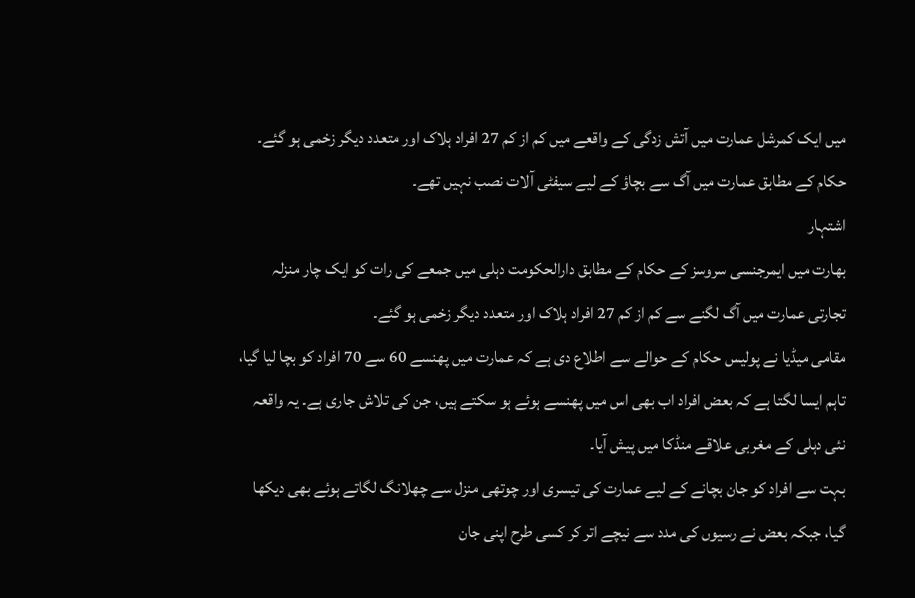میں ایک کمرشل عمارت میں آتش زدگی کے واقعے میں کم از کم 27 افراد ہلاک اور متعدد دیگر زخمی ہو گئے۔ حکام کے مطابق عمارت میں آگ سے بچاؤ کے لیے سیفٹی آلات نصب نہیں تھے۔
اشتہار
بھارت میں ایمرجنسی سروسز کے حکام کے مطابق دارالحکومت دہلی میں جمعے کی رات کو ایک چار منزلہ تجارتی عمارت میں آگ لگنے سے کم از کم 27 افراد ہلاک اور متعدد دیگر زخمی ہو گئے۔
مقامی میڈیا نے پولیس حکام کے حوالے سے اطلاع دی ہے کہ عمارت میں پھنسے 60 سے 70 افراد کو بچا لیا گیا، تاہم ایسا لگتا ہے کہ بعض افراد اب بھی اس میں پھنسے ہوئے ہو سکتے ہیں، جن کی تلاش جاری ہے۔ یہ واقعہ نئی دہلی کے مغربی علاقے منڈکا میں پیش آیا۔
بہت سے افراد کو جان بچانے کے لیے عمارت کی تیسری اور چوتھی منزل سے چھلانگ لگاتے ہوئے بھی دیکھا گیا، جبکہ بعض نے رسیوں کی مدد سے نیچے اتر کر کسی طرح اپنی جان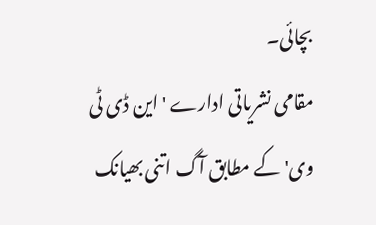بچائی۔
مقامی نشریاتی ادارے 'این ڈی ٹی وی' کے مطابق آگ اتنی بھیانک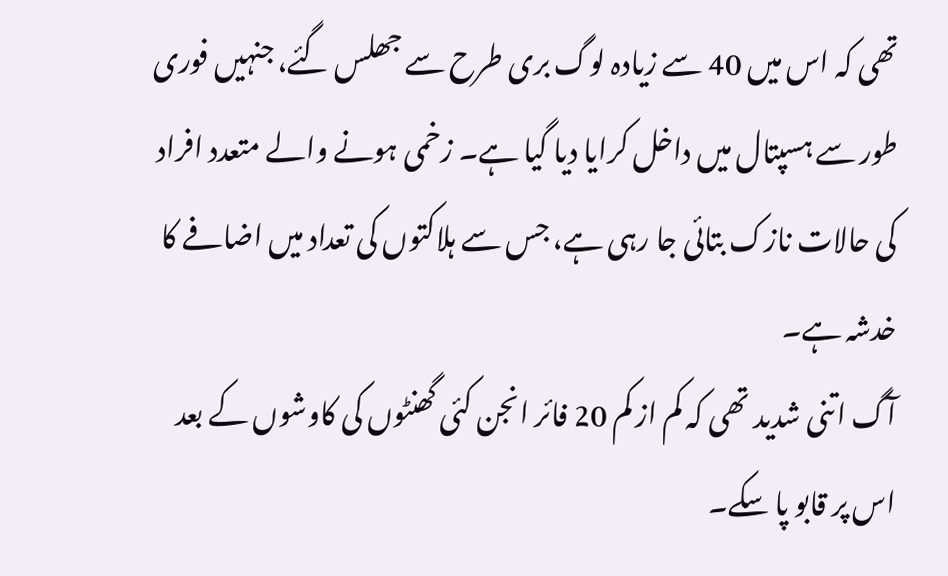تھی کہ اس میں 40 سے زیادہ لوگ بری طرح سے جھلس گئے، جنہیں فوری طور سے ہسپتال میں داخل کرایا دیا گیا ہے۔ زخمی ہونے والے متعدد افراد کی حالات نازک بتائی جا رہی ہے، جس سے ہلاکتوں کی تعداد میں اضافے کا خدشہ ہے۔
آگ اتنی شدید تھی کہ کم از کم 20 فائر انجن کئی گھنٹوں کی کاوشوں کے بعد اس پر قابو پا سکے۔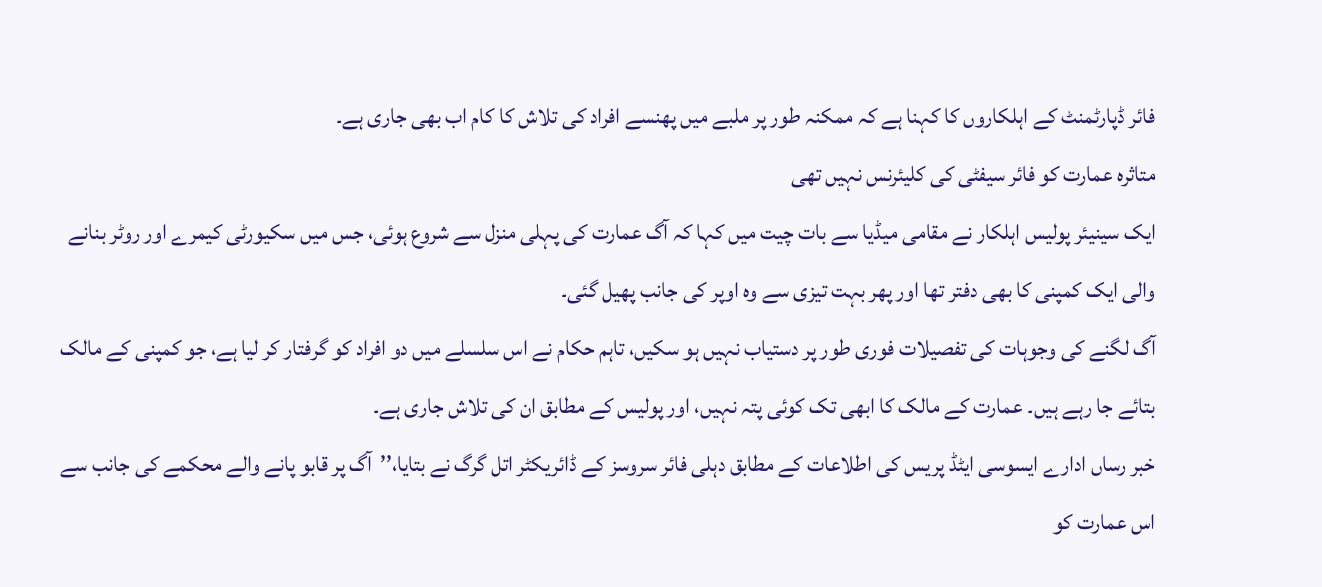فائر ڈپارٹمنٹ کے اہلکاروں کا کہنا ہے کہ ممکنہ طور پر ملبے میں پھنسے افراد کی تلاش کا کام اب بھی جاری ہے۔
متاثرہ عمارت کو فائر سیفٹی کی کلیئرنس نہیں تھی
ایک سینیئر پولیس اہلکار نے مقامی میڈیا سے بات چیت میں کہا کہ آگ عمارت کی پہلی منزل سے شروع ہوئی، جس میں سکیورٹی کیمرے اور روٹر بنانے والی ایک کمپنی کا بھی دفتر تھا اور پھر بہت تیزی سے وہ اوپر کی جانب پھیل گئی۔
آگ لگنے کی وجوہات کی تفصیلات فوری طور پر دستیاب نہیں ہو سکیں، تاہم حکام نے اس سلسلے میں دو افراد کو گرفتار کر لیا ہے، جو کمپنی کے مالک بتائے جا رہے ہیں۔ عمارت کے مالک کا ابھی تک کوئی پتہ نہیں، اور پولیس کے مطابق ان کی تلاش جاری ہے۔
خبر رساں ادارے ایسوسی ایٹڈ پریس کی اطلاعات کے مطابق دہلی فائر سروسز کے ڈائریکٹر اتل گرگ نے بتایا،’’آگ پر قابو پانے والے محکمے کی جانب سے اس عمارت کو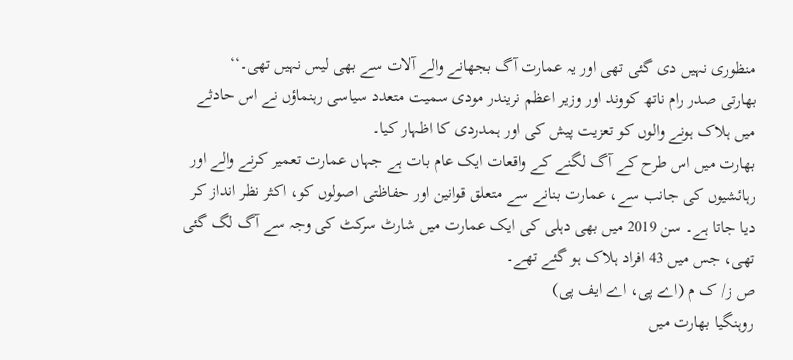منظوری نہیں دی گئی تھی اور یہ عمارت آگ بجھانے والے آلات سے بھی لیس نہیں تھی۔‘‘
بھارتی صدر رام ناتھ کووند اور وزیر اعظم نریندر مودی سمیت متعدد سیاسی رہنماؤں نے اس حادثے میں ہلاک ہونے والوں کو تعزیت پیش کی اور ہمدردی کا اظہار کیا۔
بھارت میں اس طرح کے آگ لگنے کے واقعات ایک عام بات ہے جہاں عمارت تعمیر کرنے والے اور رہائشیوں کی جانب سے، عمارت بنانے سے متعلق قوانین اور حفاظتی اصولوں کو، اکثر نظر انداز کر دیا جاتا ہے۔ سن 2019 میں بھی دہلی کی ایک عمارت میں شارٹ سرکٹ کی وجہ سے آگ لگ گئی تھی، جس میں 43 افراد ہلاک ہو گئے تھے۔
ص ز/ ک م (اے پی، اے ایف پی)
روہنگیا بھارت میں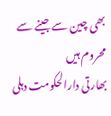بھی چین سے جینے سے محروم ہیں
بھارتی دارالحکومت دہلی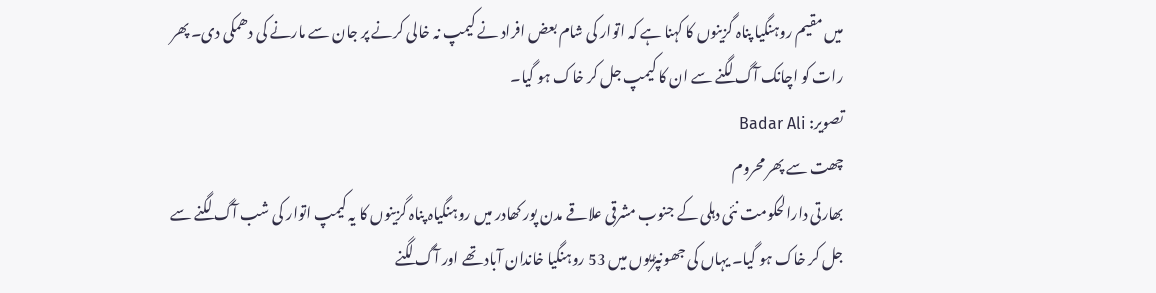میں مقیم روہنگیا پناہ گزينوں کا کہنا ہے کہ اتوار کی شام بعض افراد نے کیمپ نہ خالی کرنے پر جان سے مارنے کی دھمکی دی۔ پھر رات کو اچانک آگ لگنے سے ان کا کیمپ جل کر خاک ہو گيا۔
تصویر: Badar Ali
چھت سے پھر محروم
بھارتی دارالحکومت نئی دہلی کے جنوب مشرقی علاقے مدن پور کھادر میں روہنگیاہ پناہ گزینوں کا یہ کیمپ اتوار کی شب آگ لگنے سے جل کر خاک ہو گیا۔ یہاں کی جھونپڑیوں میں 53 روہنگيا خاندان آباد تھے اور آگ لگنے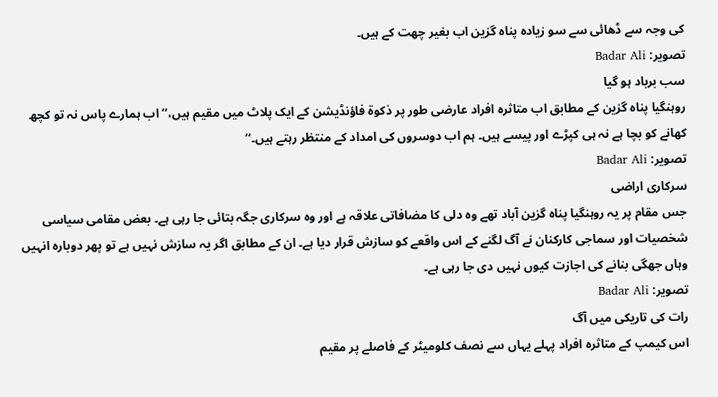کی وجہ سے ڈھائی سے سو زیادہ پناہ گزین اب بغیر چھت کے ہیں۔
تصویر: Badar Ali
سب برباد ہو گیا
روہنگیا پناہ گزین کے مطابق اب متاثرہ افراد عارضی طور پر ذکوۃ فاؤنڈیشن کے ایک پلاٹ میں مقیم ہیں،’’اب ہمارے پاس نہ تو کچھ کھانے کو بچا ہے نہ ہی کپڑے اور پیسے ہیں۔ ہم اب دوسروں کی امداد کے منتظر رہتے ہیں۔‘‘
تصویر: Badar Ali
سرکاری اراضی
جس مقام پر یہ روہنگیا پناہ گزین آباد تھے وہ دلی کا مضافاتی علاقہ ہے اور وہ سرکاری جگہ بتائی جا رہی ہے۔ بعض مقامی سیاسی شخصیات اور سماجی کارکنان نے آگ لگنے کے اس واقعے کو سازش قرار دیا ہے۔ ان کے مطابق اگر یہ سازش نہیں ہے تو پھر دوبارہ انہیں وہاں جھگی بنانے کی اجازت کیوں نہیں دی جا رہی ہے۔
تصویر: Badar Ali
رات کی تاریکی میں آگ
اس کیمپ کے متاثرہ افراد پہلے یہاں سے نصف کلومیٹر کے فاصلے پر مقیم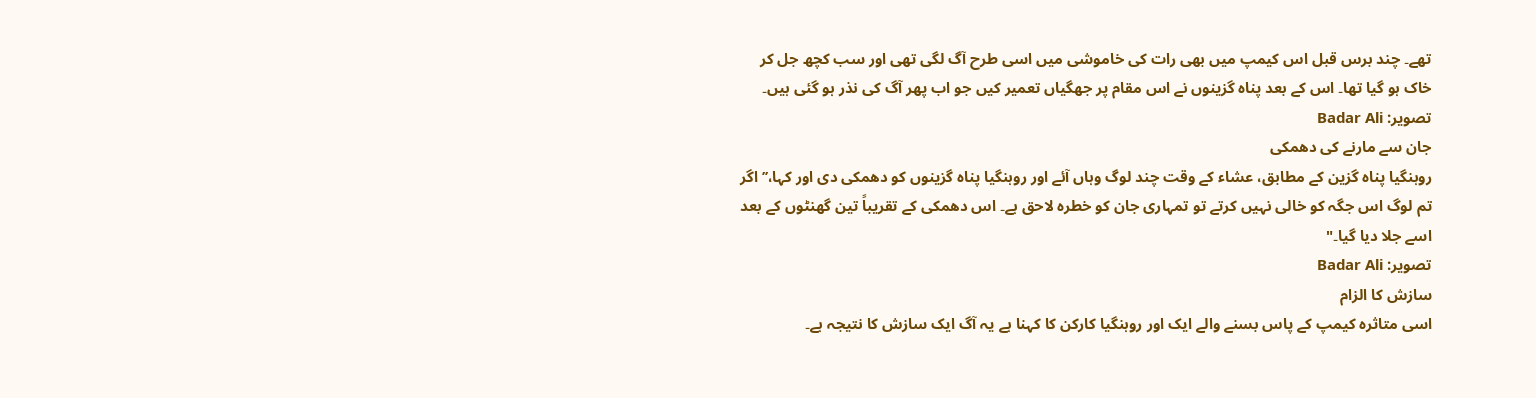تھے۔ چند برس قبل اس کیمپ میں بھی رات کی خاموشی میں اسی طرح آگ لگی تھی اور سب کچھ جل کر خاک ہو گیا تھا۔ اس کے بعد پناہ گزينوں نے اس مقام پر جھگیاں تعمیر کیں جو اب پھر آگ کی نذر ہو گئی ہیں۔
تصویر: Badar Ali
جان سے مارنے کی دھمکی
روہنگیا پناہ گزین کے مطابق، عشاء کے وقت چند لوگ وہاں آئے اور روہنگیا پناہ گزینوں کو دھمکی دی اور کہا،’’ اگر تم لوگ اس جگہ کو خالی نہیں کرتے تو تمہاری جان کو خطرہ لاحق ہے۔ اس دھمکی کے تقریباً تین گھنٹوں کے بعد اسے جلا دیا گيا۔"
تصویر: Badar Ali
سازش کا الزام
اسی متاثرہ کیمپ کے پاس بسنے والے ایک اور روہنگيا کارکن کا کہنا ہے یہ آگ ایک سازش کا نتیجہ ہے۔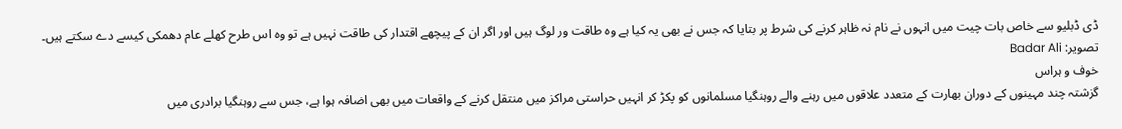ڈی ڈبلیو سے خاص بات چیت میں انہوں نے نام نہ ظاہر کرنے کی شرط پر بتایا کہ جس نے بھی یہ کیا ہے وہ طاقت ور لوگ ہیں اور اگر ان کے پیچھے اقتدار کی طاقت نہیں ہے تو وہ اس طرح کھلے عام دھمکی کیسے دے سکتے ہیں۔
تصویر: Badar Ali
خوف و ہراس
گزشتہ چند مہینوں کے دوران بھارت کے متعدد علاقوں میں رہنے والے روہنگیا مسلمانوں کو پکڑ کر انہیں حراستی مراکز میں منتقل کرنے کے واقعات میں بھی اضافہ ہوا ہے، جس سے روہنگیا برادری میں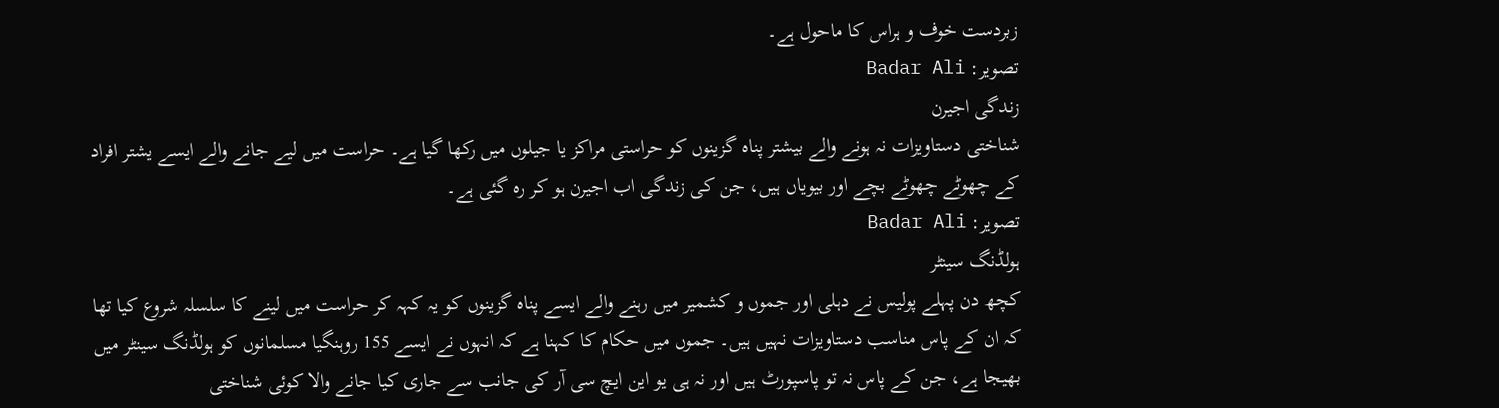زبردست خوف و ہراس کا ماحول ہے۔
تصویر: Badar Ali
زندگی اجیرن
شناختی دستاویزات نہ ہونے والے بیشتر پناہ گزينوں کو حراستی مراکز یا جیلوں میں رکھا گيا ہے۔ حراست میں لیے جانے والے ایسے یشتر افراد کے چھوٹے چھوٹے بچے اور بیویاں ہیں، جن کی زندگی اب اجیرن ہو کر رہ گئی ہے۔
تصویر: Badar Ali
ہولڈنگ سینٹر
کچھ دن پہلے پولیس نے دہلی اور جموں و کشمیر میں رہنے والے ایسے پناہ گزینوں کو یہ کہہ کر حراست میں لینے کا سلسلہ شروع کیا تھا کہ ان کے پاس مناسب دستاویزات نہیں ہیں۔ جموں میں حکام کا کہنا ہے کہ انہوں نے ایسے 155 روہنگیا مسلمانوں کو ہولڈنگ سینٹر میں بھیجا ہے، جن کے پاس نہ تو پاسپورٹ ہیں اور نہ ہی یو این ایچ سی آر کی جانب سے جاری کیا جانے والا کوئی شناختی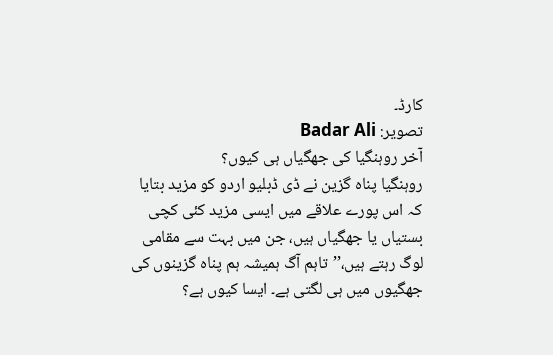کارڈ۔
تصویر: Badar Ali
آخر روہنگیا کی جھگیاں ہی کیوں؟
روہنگیا پناہ گزین نے ڈی ڈبلیو اردو کو مزید بتایا کہ اس پورے علاقے میں ایسی مزید کئی کچی بستیاں یا جھگیاں ہیں، جن میں بہت سے مقامی لوگ رہتے ہیں،’’تاہم آگ ہمیشہ ہم پناہ گزینوں کی جھگیوں میں ہی لگتی ہے۔ ایسا کیوں ہے؟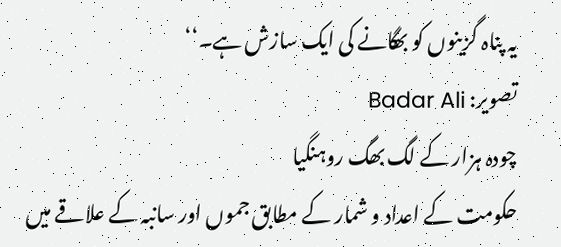یہ پناہ گزینوں کو بھگانے کی ایک سازش ہے۔‘‘
تصویر: Badar Ali
چودہ ہزار کے لگ بھگ روہنگیا
حکومت کے اعداد و شمار کے مطابق جموں اور سانبہ کے علاقے میں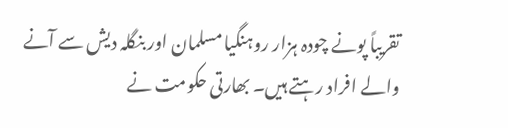تقریباً پونے چودہ ہزار روہنگیا مسلمان اور بنگلہ دیش سے آنے والے افراد رہتے ہیں۔ بھارتی حکومت نے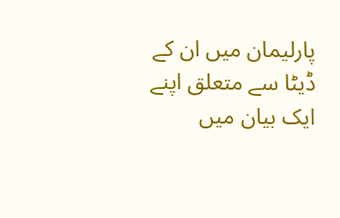پارلیمان میں ان کے ڈیٹا سے متعلق اپنے ایک بیان میں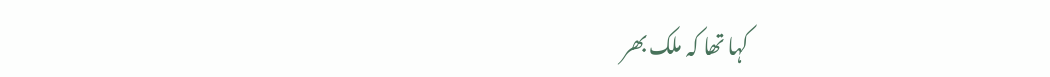کہا تھا کہ ملک بھر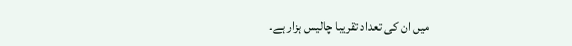میں ان کی تعداد تقریبا چالیس ہزار ہے۔